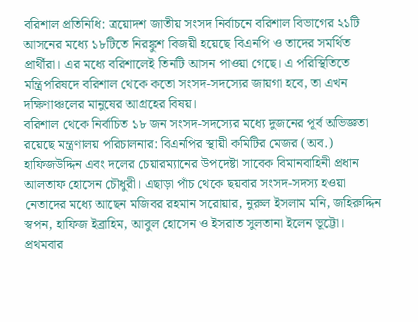বরিশাল প্রতিনিধি: ত্রয়োদশ জাতীয় সংসদ নির্বাচনে বরিশাল বিভাগের ২১টি আসনের মধ্যে ১৮টিতে নিরঙ্কুশ বিজয়ী হয়েছে বিএনপি ও তাদের সমর্থিত প্রার্থীরা। এর মধ্যে বরিশালেই তিনটি আসন পাওয়া গেছে। এ পরিস্থিতিতে মন্ত্রিপরিষদে বরিশাল থেকে কতো সংসদ-সদস্যের জায়গা হবে, তা এখন দক্ষিণাঞ্চলের মানুষের আগ্রহের বিষয়।
বরিশাল থেকে নির্বাচিত ১৮ জন সংসদ-সদস্যের মধ্যে দুজনের পূর্ব অভিজ্ঞতা রয়েছে মন্ত্রণালয় পরিচালনার: বিএনপির স্থায়ী কমিটির মেজর (অব.) হাফিজউদ্দিন এবং দলের চেয়ারম্যানের উপদেষ্টা সাবেক বিমানবাহিনী প্রধান আলতাফ হোসেন চৌধুরী। এছাড়া পাঁচ থেকে ছয়বার সংসদ-সদস্য হওয়া নেতাদের মধ্যে আছেন মজিবর রহমান সরোয়ার, নুরুল ইসলাম মনি, জহিরুদ্দিন স্বপন, হাফিজ ইব্রাহিম, আবুল হোসেন ও ইসরাত সুলতানা ইলেন ভূট্টো।
প্রথমবার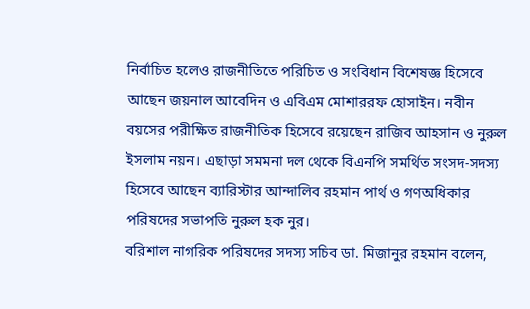নির্বাচিত হলেও রাজনীতিতে পরিচিত ও সংবিধান বিশেষজ্ঞ হিসেবে আছেন জয়নাল আবেদিন ও এবিএম মোশাররফ হোসাইন। নবীন বয়সের পরীক্ষিত রাজনীতিক হিসেবে রয়েছেন রাজিব আহসান ও নুরুল ইসলাম নয়ন। এছাড়া সমমনা দল থেকে বিএনপি সমর্থিত সংসদ-সদস্য হিসেবে আছেন ব্যারিস্টার আন্দালিব রহমান পার্থ ও গণঅধিকার পরিষদের সভাপতি নুরুল হক নুর।
বরিশাল নাগরিক পরিষদের সদস্য সচিব ডা. মিজানুর রহমান বলেন,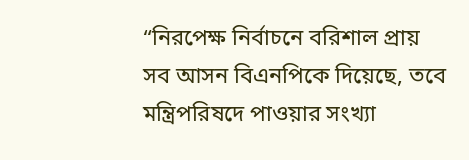“নিরপেক্ষ নির্বাচনে বরিশাল প্রায় সব আসন বিএনপিকে দিয়েছে, তবে মন্ত্রিপরিষদে পাওয়ার সংখ্যা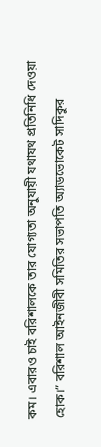কম। এবারও চাই বরিশালকে তার যোগ্যতা অনুযায়ী যথাযথ প্রতিনিধি দেওয়া হোক।” বরিশাল আইনজীবী সমিতির সভাপতি অ্যাডভোকেট সাদিকুর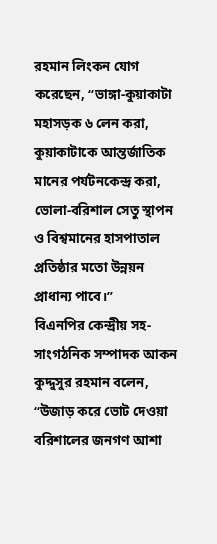রহমান লিংকন যোগ করেছেন, “ভাঙ্গা-কুয়াকাটা মহাসড়ক ৬ লেন করা, কুয়াকাটাকে আন্তর্জাতিক মানের পর্যটনকেন্দ্র করা, ভোলা-বরিশাল সেতু স্থাপন ও বিশ্বমানের হাসপাতাল প্রতিষ্ঠার মতো উন্নয়ন প্রাধান্য পাবে।”
বিএনপির কেন্দ্রীয় সহ-সাংগঠনিক সম্পাদক আকন কুদ্দুসুর রহমান বলেন, “উজাড় করে ভোট দেওয়া বরিশালের জনগণ আশা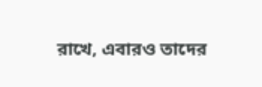রাখে, এবারও তাদের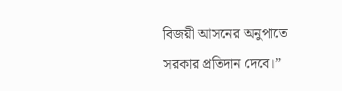বিজয়ী আসনের অনুপাতে সরকার প্রতিদান দেবে।”